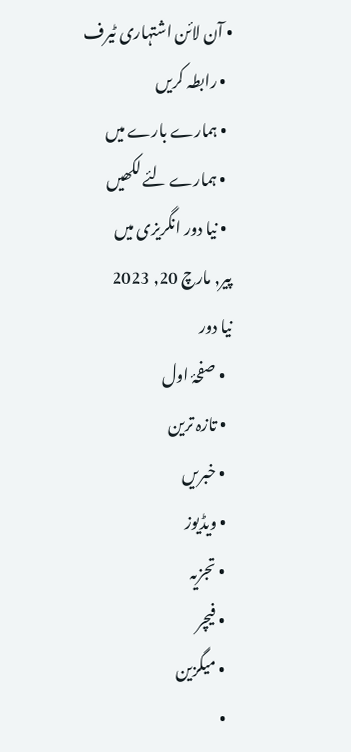• آن لائن اشتہاری ٹیرف
  • رابطہ کریں
  • ہمارے بارے میں
  • ہمارے لئے لکھیں
  • نیا دور انگریزی میں
پیر, مارچ 20, 2023
نیا دور
  • صفحۂ اول
  • تازہ ترین
  • خبریں
  • ویڈیوز
  • تجزیہ
  • فیچر
  • میگزین
  •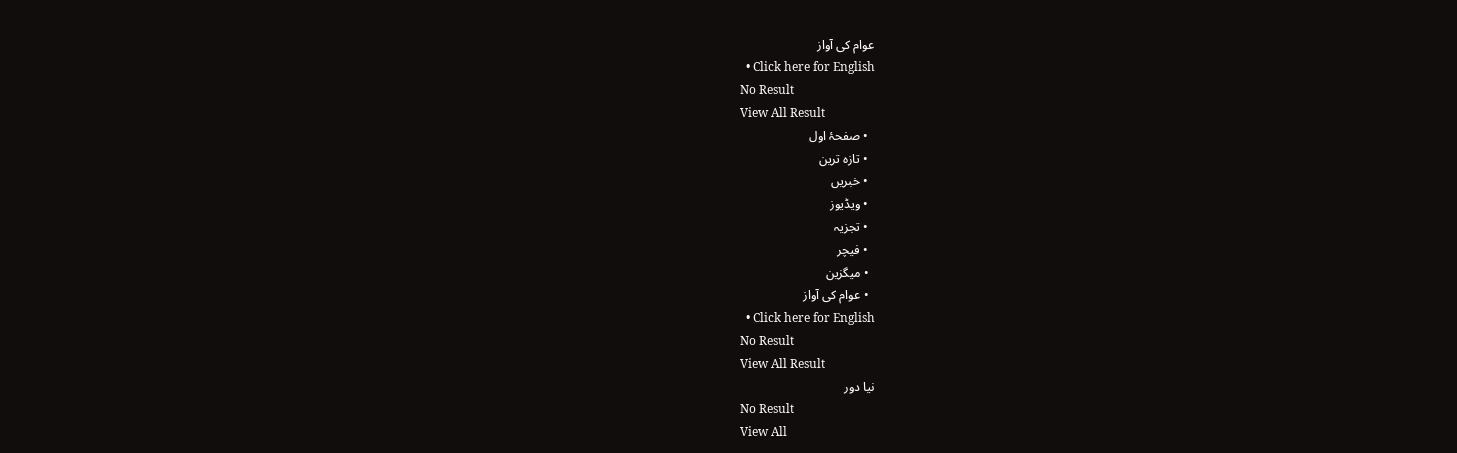عوام کی آواز
  • Click here for English
No Result
View All Result
  • صفحۂ اول
  • تازہ ترین
  • خبریں
  • ویڈیوز
  • تجزیہ
  • فیچر
  • میگزین
  • عوام کی آواز
  • Click here for English
No Result
View All Result
نیا دور
No Result
View All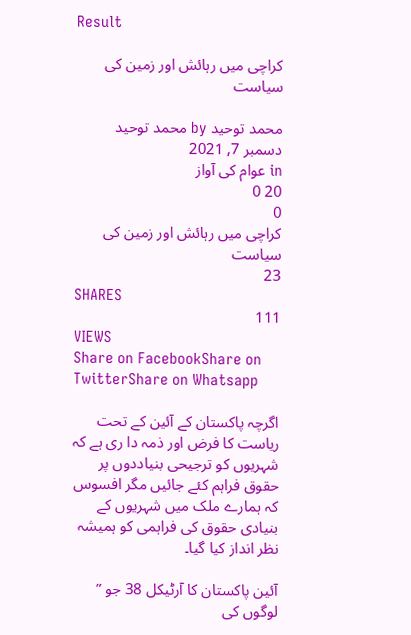Result

کراچی میں رہائش اور زمین کی سیاست

محمد توحید by محمد توحید
دسمبر 7, 2021
in عوام کی آواز
20 0
0
کراچی میں رہائش اور زمین کی سیاست
23
SHARES
111
VIEWS
Share on FacebookShare on TwitterShare on Whatsapp

اگرچہ پاکستان کے آئین کے تحت ریاست کا فرض اور ذمہ دا ری ہے کہ شہریوں کو ترجیحی بنیاددوں پر حقوق فراہم کئے جائیں مگر افسوس کہ ہمارے ملک میں شہریوں کے بنیادی حقوق کی فراہمی کو ہمیشہ نظر انداز کیا گیا۔

آئین پاکستان کا آرٹیکل 38 جو ” لوگوں کی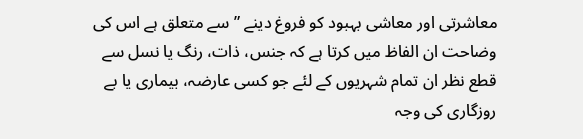معاشرتی اور معاشی بہبود کو فروغ دینے ” سے متعلق ہے اس کی وضاحت ان الفاظ میں کرتا ہے کہ جنس، ذات، رنگ یا نسل سے قطع نظر ان تمام شہریوں کے لئے جو کسی عارضہ، بیماری یا بے روزگاری کی وجہ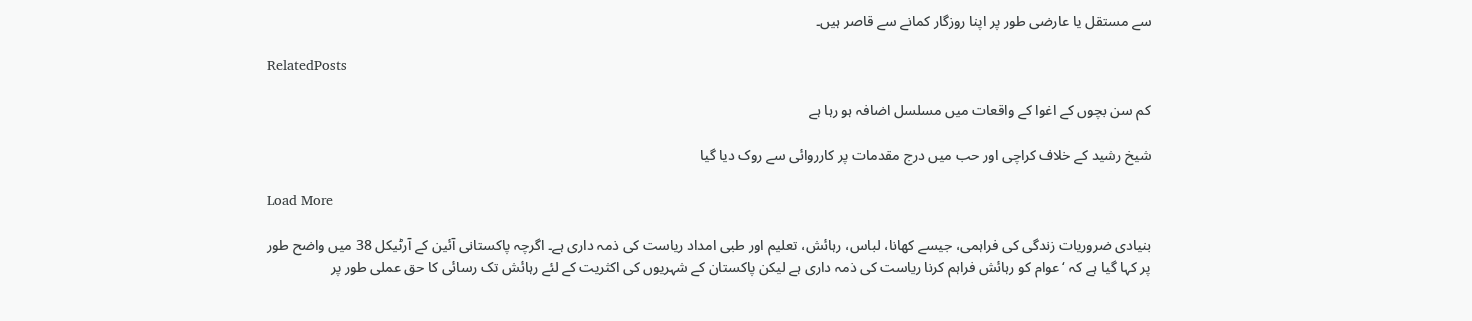سے مستقل یا عارضی طور پر اپنا روزگار کمانے سے قاصر ہیں۔

RelatedPosts

کم سن بچوں کے اغوا کے واقعات میں مسلسل اضافہ ہو رہا ہے

شیخ رشید کے خلاف کراچی اور حب میں درج مقدمات پر کارروائی سے روک دیا گیا

Load More

بنیادی ضروریات زندگی کی فراہمی، جیسے کھانا، لباس، رہائش، تعلیم اور طبی امداد ریاست کی ذمہ داری ہے۔ اگرچہ پاکستانی آئین کے آرٹیکل 38 میں واضح طور پر کہا گیا ہے کہ ‘عوام کو رہائش فراہم کرنا ریاست کی ذمہ داری ہے لیکن پاکستان کے شہریوں کی اکثریت کے لئے رہائش تک رسائی کا حق عملی طور پر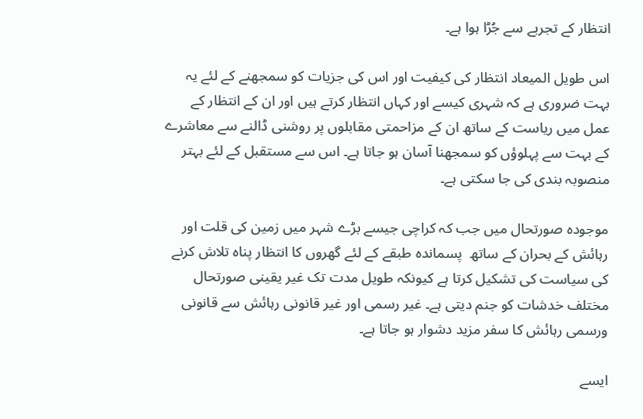انتظار کے تجربے سے جُڑا ہوا ہے۔

اس طویل المیعاد انتظار کی کیفیت اور اس کی جزیات کو سمجھنے کے لئے یہ بہت ضروری ہے کہ شہری کیسے اور کہاں انتظار کرتے ہیں اور ان کے انتظار کے عمل میں ریاست کے ساتھ ان کے مزاحمتی مقابلوں پر روشنی ڈالنے سے معاشرے کے بہت سے پہلوؤں کو سمجھنا آسان ہو جاتا ہے۔ اس سے مستقبل کے لئے بہتر منصوبہ بندی کی جا سکتی ہے۔

موجودہ صورتحال میں جب کہ کراچی جیسے بڑے شہر میں زمین کی قلت اور رہائش کے بحران کے ساتھ  پسماندہ طبقے کے لئے گھروں کا انتظار پناہ تلاش کرنے کی سیاست کی تشکیل کرتا ہے کیونکہ طویل مدت تک غیر یقینی صورتحال مختلف خدشات کو جنم دیتی ہے۔ غیر رسمی اور غیر قانونی رہائش سے قانونی ورسمی رہائش کا سفر مزید دشوار ہو جاتا ہے۔

ایسے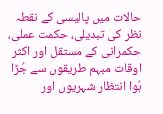حالات میں پالیسی کے نقطہ نظر کی تبدیلی، حکمت عملی، حکمرانی کے مستقل اور اکثر اوقات مبہم طریقوں سے جُڑا ہُوا انتظار شہریوں اور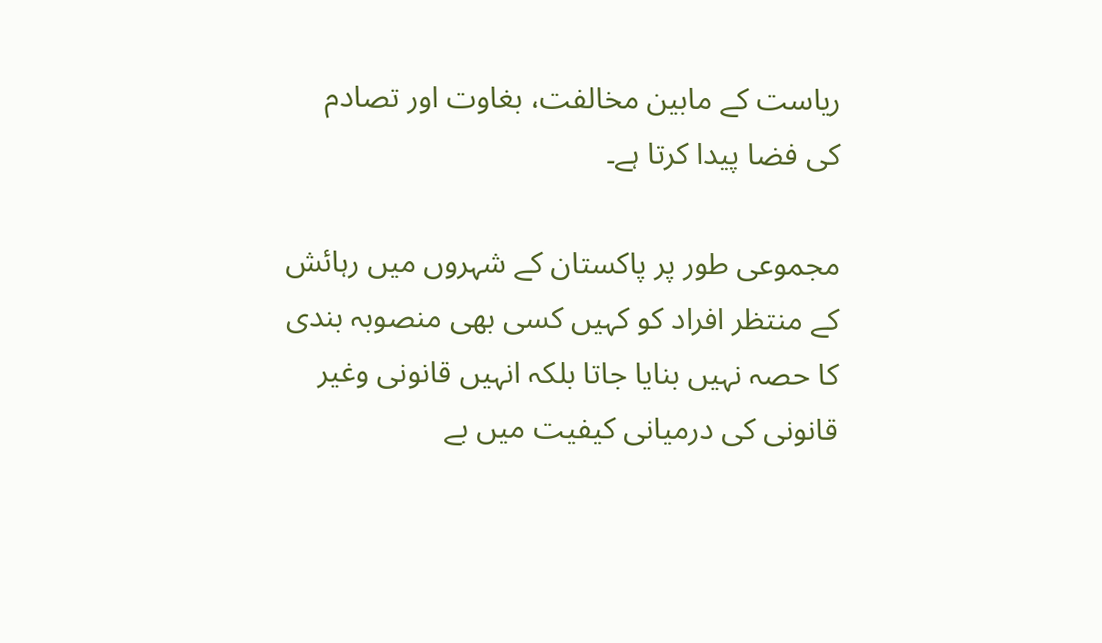ریاست کے مابین مخالفت، بغاوت اور تصادم کی فضا پیدا کرتا ہے۔

مجموعی طور پر پاکستان کے شہروں میں رہائش کے منتظر افراد کو کہیں کسی بھی منصوبہ بندی کا حصہ نہیں بنایا جاتا بلکہ انہیں قانونی وغیر قانونی کی درمیانی کیفیت میں بے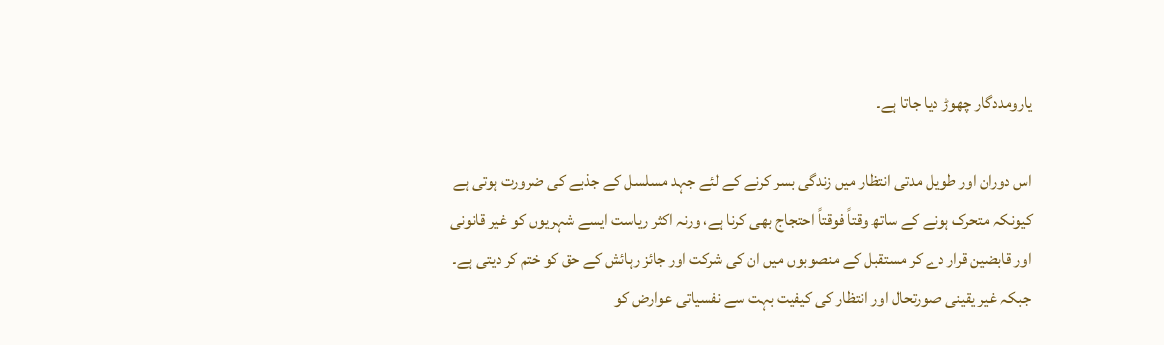یارومددگار چھوڑ دیا جاتا ہے۔

اس دوران اور طویل مدتی انتظار میں زندگی بسر کرنے کے لئے جہد مسلسل کے جذبے کی ضرورت ہوتی ہے کیونکہ متحرک ہونے کے ساتھ وقتاً فوقتاً احتجاج بھی کرنا ہے، ورنہ اکثر ریاست ایسے شہریوں کو غیر قانونی اور قابضین قرار دے کر مستقبل کے منصوبوں میں ان کی شرکت اور جائز رہائش کے حق کو ختم کر دیتی ہے۔ جبکہ غیر یقینی صورتحال اور انتظار کی کیفیت بہت سے نفسیاتی عوارض کو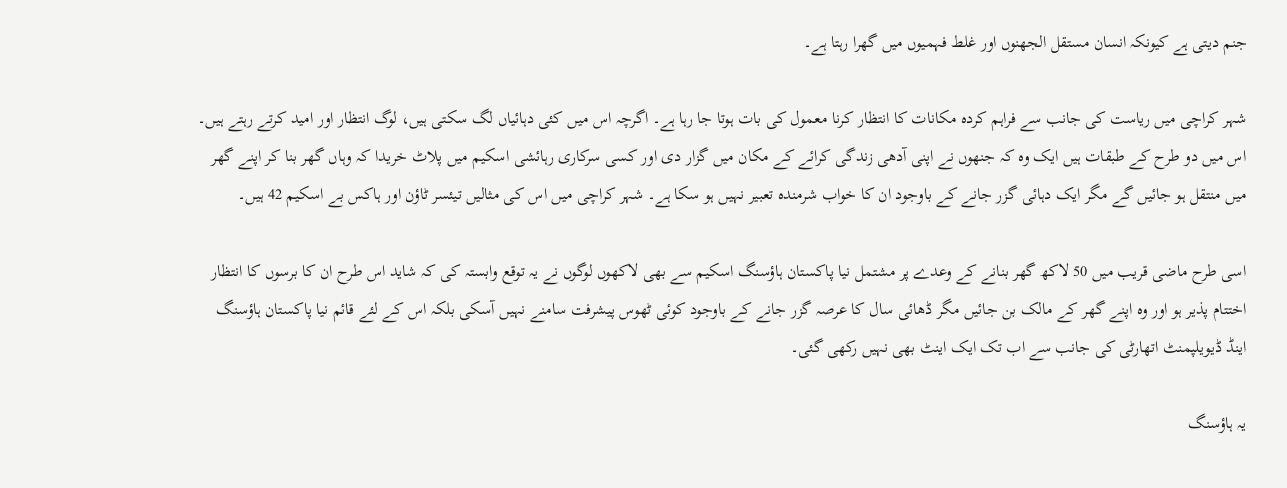جنم دیتی ہے کیونکہ انسان مستقل الجھنوں اور غلط فہمیوں میں گھرا رہتا ہے۔

شہر کراچی میں ریاست کی جانب سے فراہم کردہ مکانات کا انتظار کرنا معمول کی بات ہوتا جا رہا ہے۔ اگرچہ اس میں کئی دہائیاں لگ سکتی ہیں، لوگ انتظار اور امید کرتے رہتے ہیں۔ اس میں دو طرح کے طبقات ہیں ایک وہ کہ جنھوں نے اپنی آدھی زندگی کرائے کے مکان میں گزار دی اور کسی سرکاری رہائشی اسکیم میں پلاٹ خریدا کہ وہاں گھر بنا کر اپنے گھر میں منتقل ہو جائیں گے مگر ایک دہائی گزر جانے کے باوجود ان کا خواب شرمندہ تعبیر نہیں ہو سکا ہے۔ شہر کراچی میں اس کی مثالیں تیئسر ٹاؤن اور ہاکس بے اسکیم 42 ہیں۔

اسی طرح ماضی قریب میں 50 لاکھ گھر بنانے کے وعدے پر مشتمل نیا پاکستان ہاؤسنگ اسکیم سے بھی لاکھوں لوگوں نے یہ توقع وابستہ کی کہ شاید اس طرح ان کا برسوں کا انتظار اختتام پذیر ہو اور وہ اپنے گھر کے مالک بن جائیں مگر ڈھائی سال کا عرصہ گزر جانے کے باوجود کوئی ٹھوس پیشرفت سامنے نہیں آسکی بلکہ اس کے لئے قائم نیا پاکستان ہاؤسنگ اینڈ ڈیویلپمنٹ اتھارٹی کی جانب سے اب تک ایک اینٹ بھی نہیں رکھی گئی۔

یہ ہاؤسنگ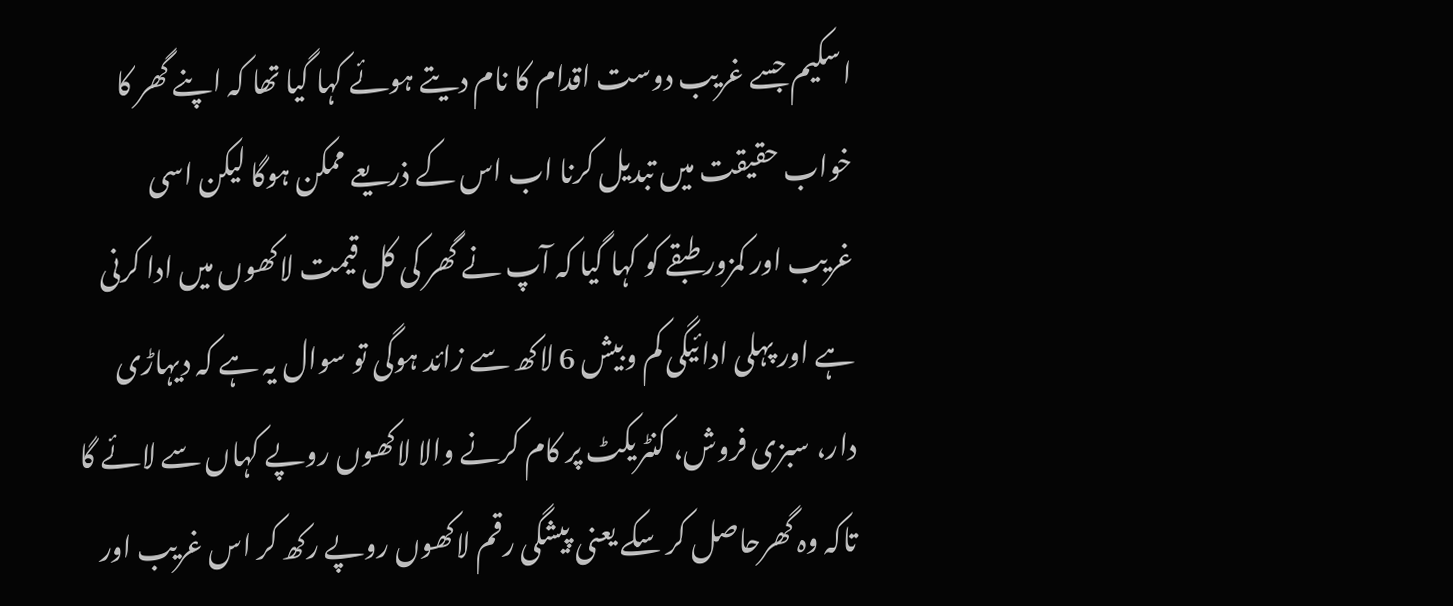اسکیم جسے غریب دوست اقدام کا نام دیتے ہوئے کہا گیا تھا کہ اپنے گھر کا خواب حقیقت میں تبدیل کرنا اب اس کے ذریعے ممکن ہوگا لیکن اسی غریب اور کمزور طبقے کو کہا گیا کہ آپ نے گھر کی کل قیمت لاکھوں میں ادا کرنی ہے اور پہلی ادائیگی کم وبیش 6 لاکھ سے زائد ہوگی تو سوال یہ ہے کہ دیہاڑی دار، سبزی فروش، کنٹریکٹ پر کام کرنے والا لاکھوں روپے کہاں سے لائے گا تاکہ وہ گھرحاصل کر سکے یعنی پیشگی رقم لاکھوں روپے رکھ کر اس غریب اور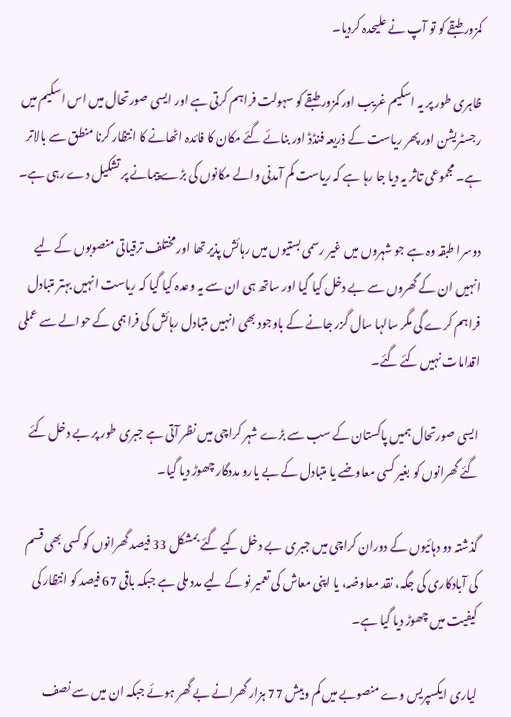کمزور طبقے کو تو آپ نے علیحدہ کردیا۔

ظاہری طور پر یہ اسکیم غریب اور کمزور طبقے کو سہولت فراہم کرتی ہے اور ایسی صورتحال میں اس اسکیم میں رجسٹریشن اور پھر ریاست کے ذریعہ فنڈڈ اور بنائے گئے مکان کا فائدہ اٹھانے کا انتظار کرنا منطق سے بالاتر ہے۔ مجموعی تاثر یہ دیا جا رہا ہے کہ ریاست کم آمدنی والے مکانوں کی بڑے پیمانے پر تشکیل دے رہی ہے۔

دوسرا طبقہ وہ ہے جو شہروں میں غیر رسمی بستیوں میں رہائش پذیر تھا اور مختلف ترقیاتی منصوبوں کے لیے انہیں ان کے گھروں سے بے دخل کیا گیا اور ساتھ ہی ان سے یہ وعدہ کیا گیا کہ ریاست انہیں بہتر متبادل فراہم کرے گی مگر سالہا سال گزر جانے کے باوجود بھی انہیں متبادل رہائش کی فراہمی کے حوالے سے عملی اقدامات نہیں کئے گئے۔

ایسی صورتحال ہمیں پاکستان کے سب سے بڑے شہر کراچی میں نظر آتی ہے جبری طور پر بے دخل کئے گئے گھرانوں کو بغیر کسی معاوضے یا متبادل کے بے یارو مددگار چھوڑ دیا گیا۔

گذشتہ دو دہائیوں کے دوران کراچی میں جبری  بے دخل کیے گئے بمشکل 33 فیصد گھرانوں کو کسی بھی قسم کی آبادکاری کی جگہ، نقد معاوضہ، یا اپنی معاش کی تعمیر نو کے لیے مدد ملی ہے جبکہ باقی 67 فیصد کو انتظار کی کیفیت میں چھوڑ دیا گیا ہے۔

لیاری ایکسپریس وے منصوبے میں کم وبیش 77 ہزار گھرانے بے گھر ہوئے جبکہ ان میں سے نصف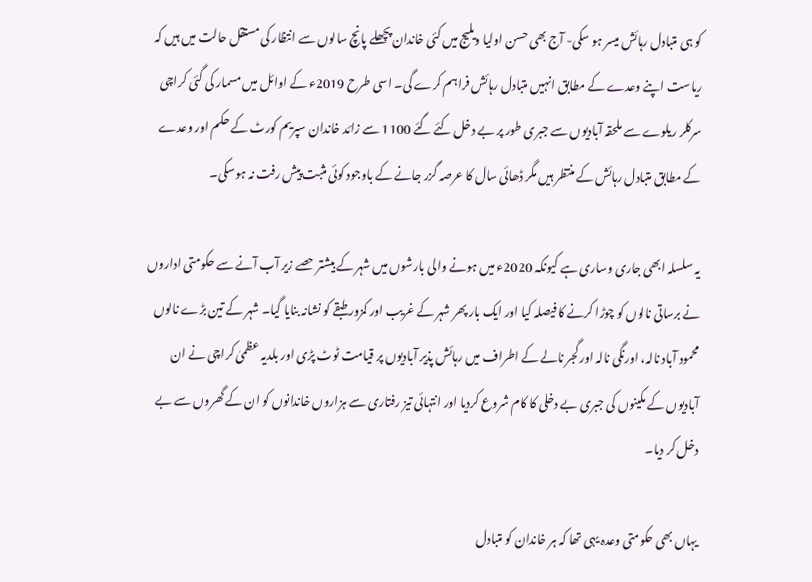کو ہی متبادل رہائش میسر ہو سکی- آج بھی حسن اولیا ویلیج میں کئی خاندان پچھلے پانچ سالوں سے انتظار کی مستقل حالت میں ہیں کہ ریاست اپنے وعدے کے مطابق انہیں متبادل رہائش فراہم کرے گی۔ اسی طرح 2019ء کے اوائل میں مسمار کی گئی کراچی سرکلر ریلوے سے ملحقہ آبادیوں سے جبری طور پر بے دخل کئے گئے 1100 سے زائد خاندان سپریم کورٹ کے حکم اور وعدے کے مطابق متبادل رہائش کے منتظر ہیں مگر ڈھائی سال کا عرصہ گزر جانے کے باوجود کوئی مثبت پیش رفت نہ ہوسکی۔

یہ سلسلہ ابھی جاری وساری ہے کیونکہ 2020ء میں ہونے والی بارشوں میں شہر کے بیشتر حصے زیر آب آنے سے حکومتی اداروں نے برساتی نالوں کو چوڑا کرنے کا فیصلہ کیا اور ایک بار پھر شہر کے غریب اور کمزور طبقے کو نشانہ بنایا گیا۔ شہر کے تین بڑے نالوں محمود آباد نالہ، اورنگی نالہ اور گجر نالے کے اطراف میں رہائش پذیر آبادیوں پر قیامت ٹوٹ پڑی اور بلدیہ عظمیٰ کراچی نے ان آبادیوں کے مکینوں کی جبری بے دخلی کا کام شروع کردیا اور انتہائی تیز رفتاری سے ہزاروں خاندانوں کو ان کے گھروں سے بے دخل کر دیا۔

یہاں بھی حکومتی وعدہ یہی تھا کہ ہر خاندان کو متبادل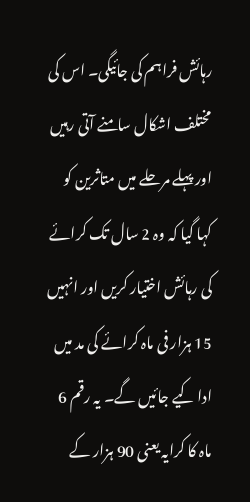رہائش فراہم کی جائیگی۔ اس کی مختلف اشکال سامنے آتی رہیں اور پہلے مرحلے میں متاثرین کو کہا گیا کہ وہ 2 سال تک کرائے کی رہائش اختیار کریں اور انہیں 15 ہزار فی ماہ کرائے کی مد میں ادا کیے جائیں گے۔ یہ رقم 6 ماہ کا کرایہ یعنی 90 ہزار کے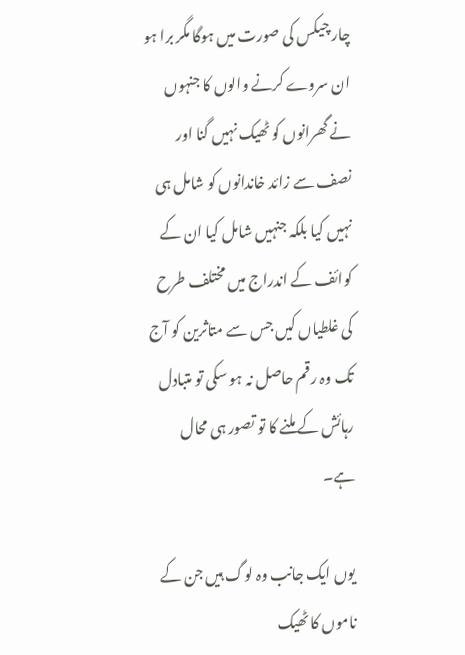چار چیکس کی صورت میں ہوگا مگر برا ہو ان سروے کرنے والوں کا جنہوں نے گھرانوں کو ٹھیک نہیں گنا اور نصف سے زائد خاندانوں کو شامل ہی نہیں کیا بلکہ جنہیں شامل کیا ان کے کوائف کے اندراج میں مختلف طرح کی غلطیاں کیں جس سے متاثرین کو آج تک وہ رقم حاصل نہ ہو سکی تو متبادل رہائش کے ملنے کا تو تصور ہی محال ہے۔

یوں ایک جانب وہ لوگ ہیں جن کے ناموں کا ٹھیک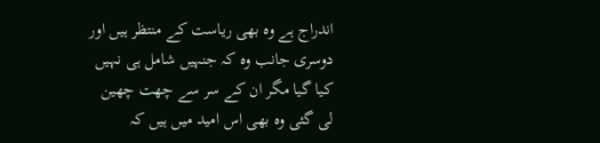اندراج ہے وہ بھی ریاست کے منتظر ہیں اور دوسری جانب وہ کہ جنہیں شامل ہی نہیں کیا گیا مگر ان کے سر سے چھت چھین لی گئی وہ بھی اس امید میں ہیں کہ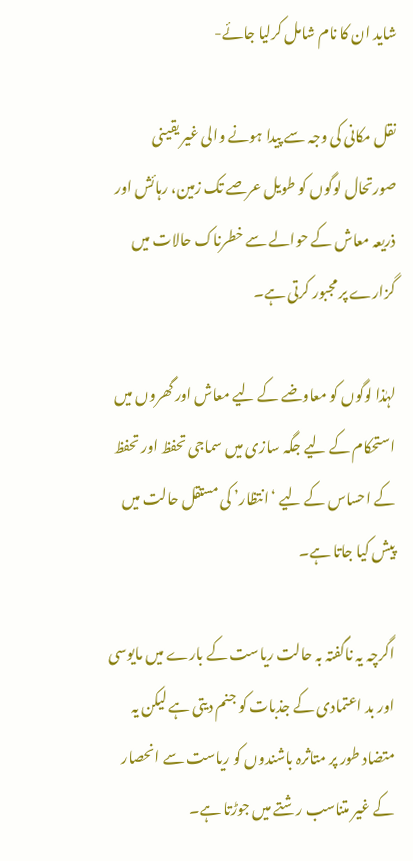شاید ان کا نام شامل کرلیا جائے-

نقل مکانی کی وجہ سے پیدا ہونے والی غیر یقینی صورتحال لوگوں کو طویل عرصے تک زمین، رہائش اور ذریعہ معاش کے حوالے سے خطرناک حالات میں گزارے پر مجبور کرتی ہے۔

لہٰذا لوگوں کو معاوضے کے لیے معاش اور گھروں میں استحکام کے لیے جگہ سازی میں سماجی تحفظ اور تحفظ کے احساس کے لیے ‘انتظار’ کی مستقل حالت میں پیش کیا جاتا ہے۔

اگرچہ یہ ناگفتہ بہ حالت ریاست کے بارے میں مایوسی اور بد اعتمادی کے جذبات کو جنم دیتی ہے لیکن یہ متضاد طور پر متاثرہ باشندوں کو ریاست سے انحصار کے غیر متناسب رشتے میں جوڑتا ہے۔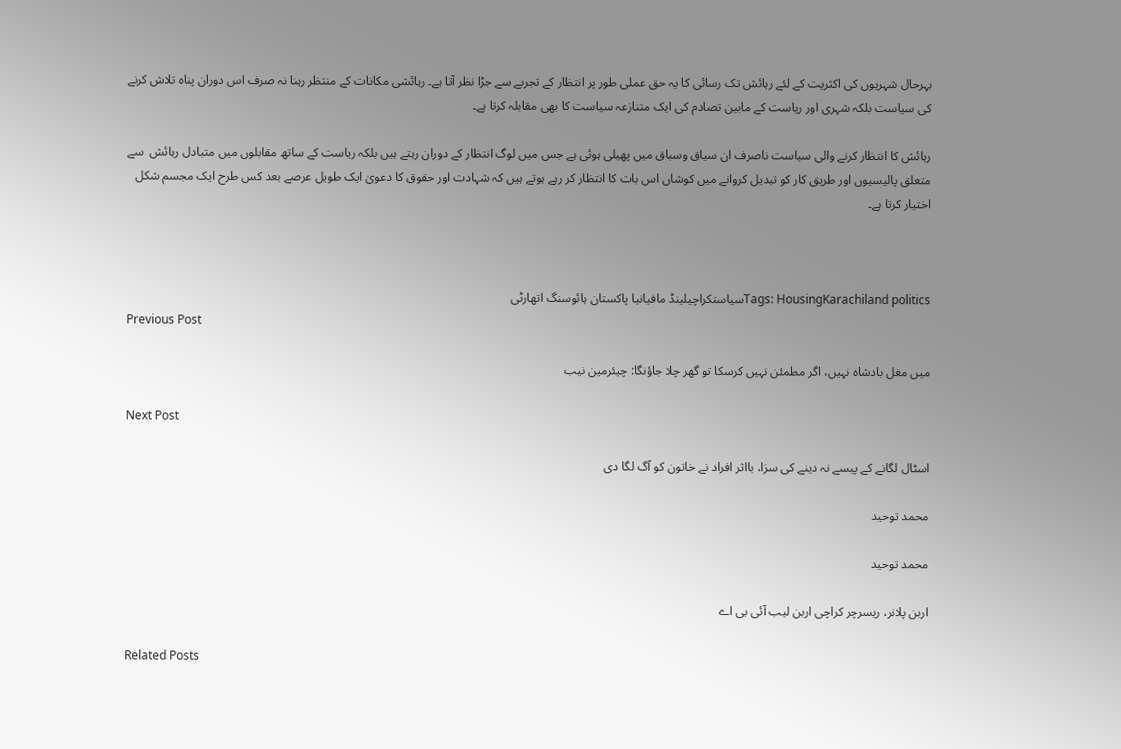بہرحال شہریوں کی اکثریت کے لئے رہائش تک رسائی کا یہ حق عملی طور پر انتظار کے تجربے سے جڑا نظر آتا ہے۔ رہائشی مکانات کے منتظر رہنا نہ صرف اس دوران پناہ تلاش کرنے کی سیاست بلکہ شہری اور ریاست کے مابین تصادم کی ایک متنازعہ سیاست کا بھی مقابلہ کرتا ہے۔

رہائش کا انتظار کرنے والی سیاست ناصرف ان سیاق وسباق میں پھیلی ہوئی ہے جس میں لوگ انتظار کے دوران رہتے ہیں بلکہ ریاست کے ساتھ مقابلوں میں متبادل رہائش  سے متعلق پالیسیوں اور طریق کار کو تبدیل کروانے میں کوشاں اس بات کا انتظار کر رہے ہوتے ہیں کہ شہادت اور حقوق کا دعویٰ ایک طویل عرصے بعد کس طرح ایک مجسم شکل اختیار کرتا ہے۔



Tags: HousingKarachiland politicsسیاستکراچیلینڈ مافیانیا پاکستان ہائوسنگ اتھارٹی
Previous Post

میں مغل بادشاہ نہیں، اگر مطمئن نہیں کرسکا تو گھر چلا جاؤنگا: چیئرمین نیب

Next Post

اسٹال لگانے کے پیسے نہ دینے کی سزا، بااثر افراد نے خاتون کو آگ لگا دی

محمد توحید

محمد توحید

اربن پلانر، ریسرچر کراچی اربن لیب آئی بی اے

Related Posts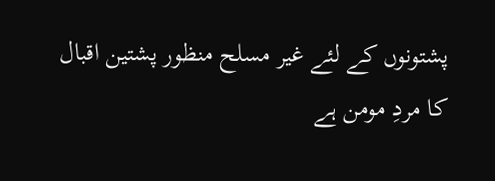پشتونوں کے لئے غیر مسلح منظور پشتین اقبال کا مردِ مومن ہے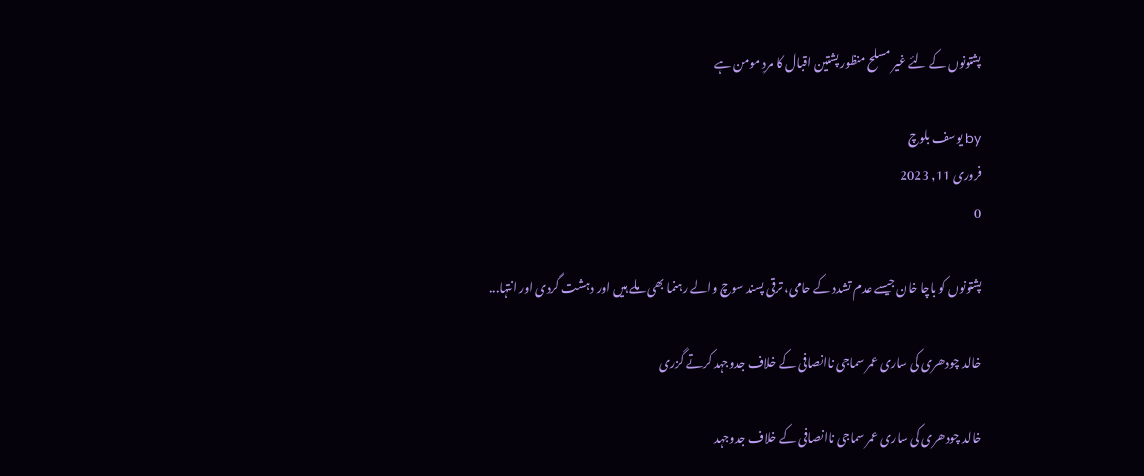پشتونوں کے لئے غیر مسلح منظور پشتین اقبال کا مردِ مومن ہے

by یوسف بلوچ
فروری 11, 2023
0

پشتونوں کو باچا خان جیسے عدم تشدد کے حامی، ترقی پسند سوچ والے رہنما بھی ملے ہیں اور دہشت گردی اور انتہا...

خالد چودھری کی ساری عمر سماجی ناانصافی کے خلاف جدوجہد کرتے گزری

خالد چودھری کی ساری عمر سماجی ناانصافی کے خلاف جدوجہد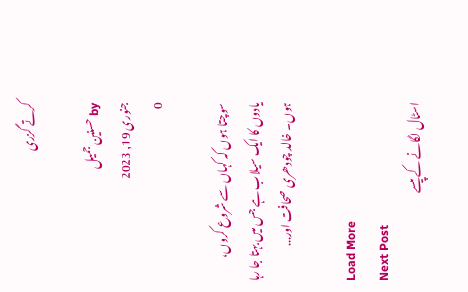کرتے گزری

by حسنین جمیل
جنوری 19, 2023
0

سوچتا ہوں کہ کہاں سے شروع کروں، یادوں کا ایک سیلاب ہے جس میں بہتا جا رہا ہوں۔ خالد چودھری صحافت اور...

Load More
Next Post
اسٹال لگانے کے پیسے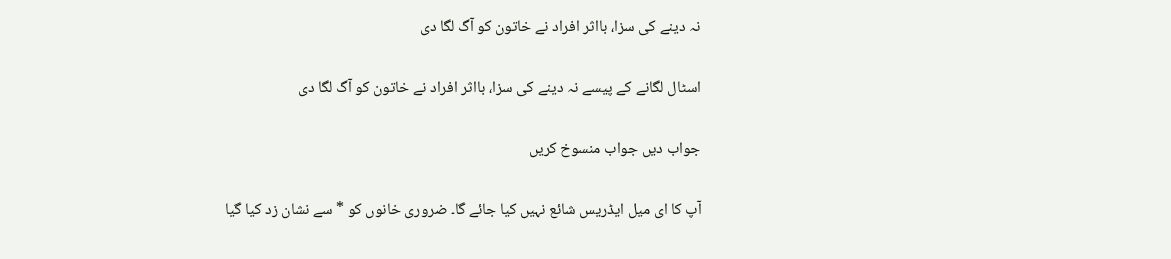نہ دینے کی سزا، بااثر افراد نے خاتون کو آگ لگا دی

اسٹال لگانے کے پیسے نہ دینے کی سزا، بااثر افراد نے خاتون کو آگ لگا دی

جواب دیں جواب منسوخ کریں

آپ کا ای میل ایڈریس شائع نہیں کیا جائے گا۔ ضروری خانوں کو * سے نشان زد کیا گیا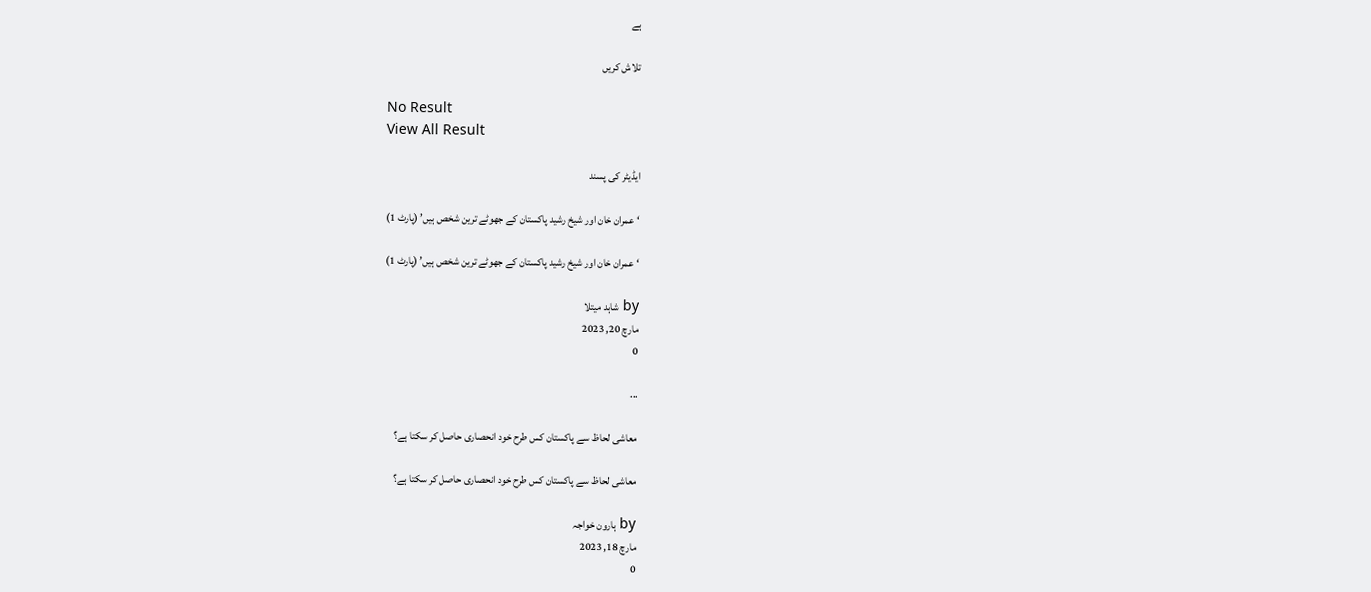ہے

تلاش کریں

No Result
View All Result

ایڈیٹر کی پسند

‘عمران خان اور شیخ رشید پاکستان کے جھوٹے ترین شخص ہیں’ (پارٹ 1)

‘عمران خان اور شیخ رشید پاکستان کے جھوٹے ترین شخص ہیں’ (پارٹ 1)

by شاہد میتلا
مارچ 20, 2023
0

...

معاشی لحاظ سے پاکستان کس طرح خود انحصاری حاصل کر سکتا ہے؟

معاشی لحاظ سے پاکستان کس طرح خود انحصاری حاصل کر سکتا ہے؟

by ہارون خواجہ
مارچ 18, 2023
0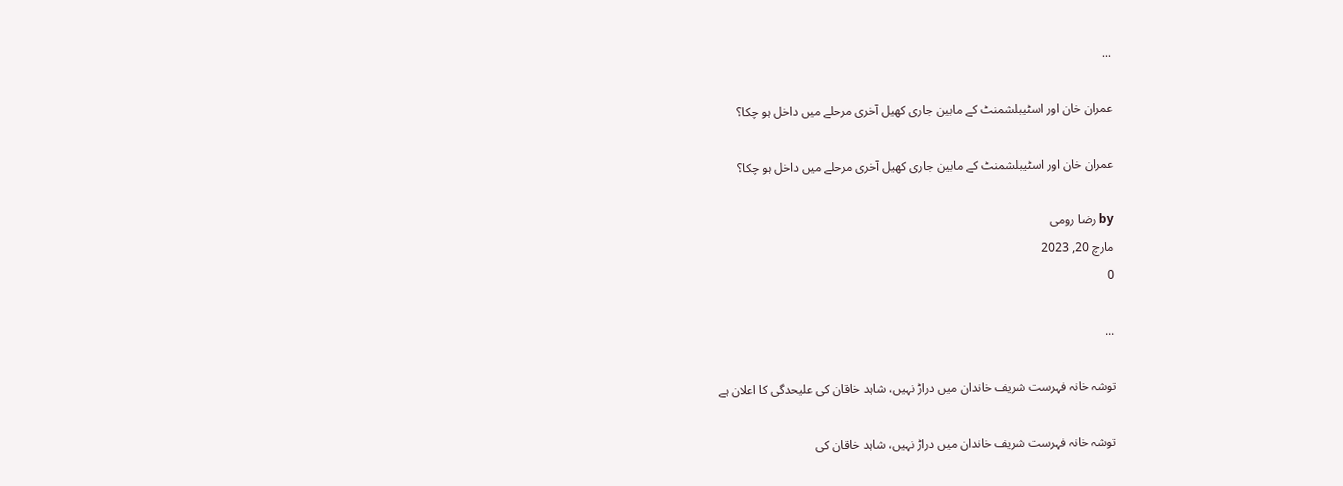...

عمران خان اور اسٹیبلشمنٹ کے مابین جاری کھیل آخری مرحلے میں داخل ہو چکا؟

عمران خان اور اسٹیبلشمنٹ کے مابین جاری کھیل آخری مرحلے میں داخل ہو چکا؟

by رضا رومی
مارچ 20, 2023
0

...

توشہ خانہ فہرست شریف خاندان میں دراڑ نہیں، شاہد خاقان کی علیحدگی کا اعلان ہے

توشہ خانہ فہرست شریف خاندان میں دراڑ نہیں، شاہد خاقان کی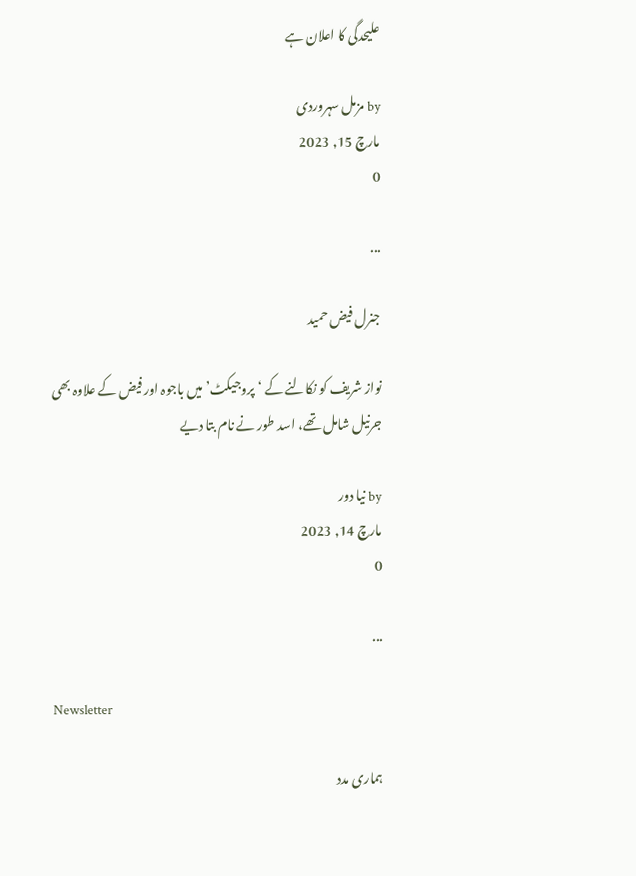علیحدگی کا اعلان ہے

by مزمل سہروردی
مارچ 15, 2023
0

...

جنرل فیض حمید

نواز شریف کو نکالنے کے ‘پروجیکٹ’ میں باجوہ اور فیض کے علاوہ بھی جرنیل شامل تھے، اسد طور نے نام بتا دیے

by نیا دور
مارچ 14, 2023
0

...

Newsletter

ہماری مدد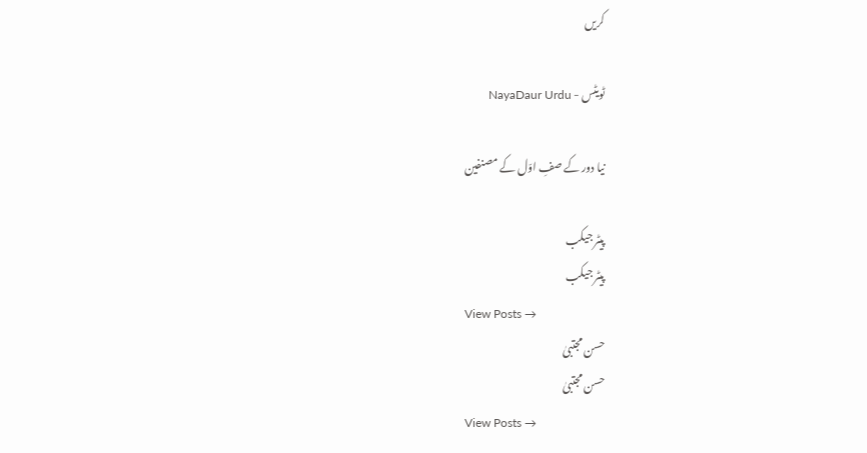کریں

ٹویٹس - NayaDaur Urdu

نیا دور کے صفِ اوّل کے مصنفین

پیٹر جیکب
پیٹر جیکب
View Posts →
حسن مجتبیٰ
حسن مجتبیٰ
View Posts →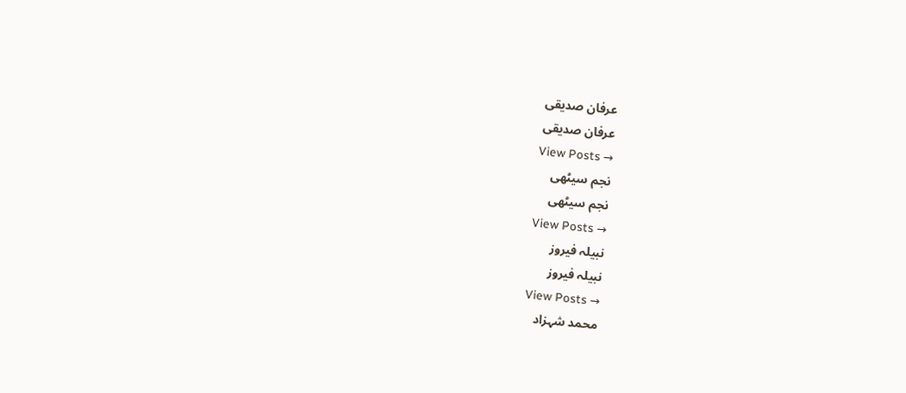عرفان صدیقی
عرفان صدیقی
View Posts →
نجم سیٹھی
نجم سیٹھی
View Posts →
نبیلہ فیروز
نبیلہ فیروز
View Posts →
محمد شہزاد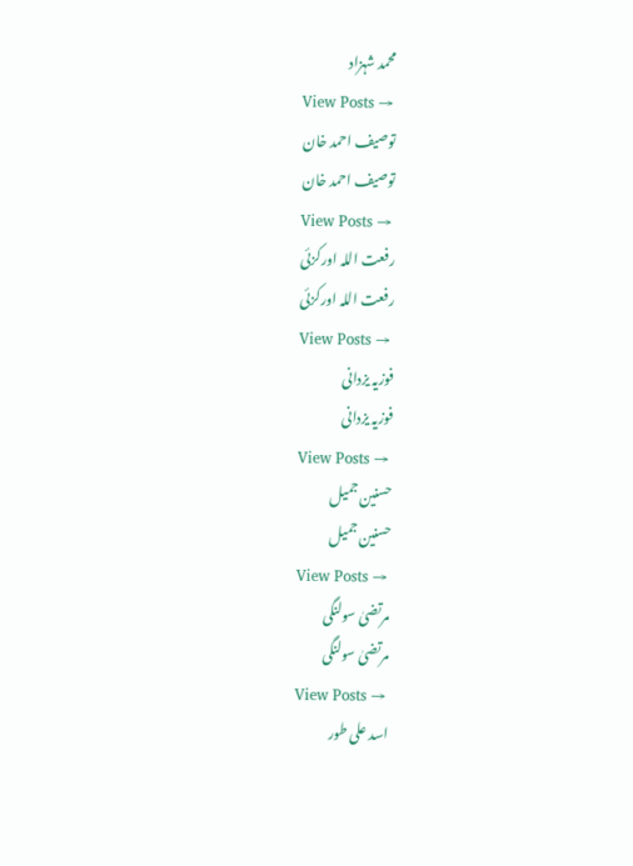محمد شہزاد
View Posts →
توصیف احمد خان
توصیف احمد خان
View Posts →
رفعت اللہ اورکزئی
رفعت اللہ اورکزئی
View Posts →
فوزیہ یزدانی
فوزیہ یزدانی
View Posts →
حسنین جمیل
حسنین جمیل
View Posts →
مرتضیٰ سولنگی
مرتضیٰ سولنگی
View Posts →
اسد علی طور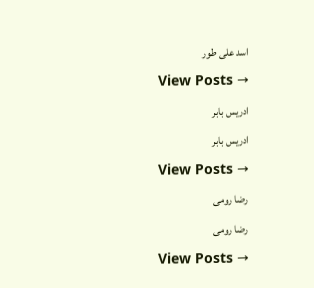اسد علی طور
View Posts →
ادریس بابر
ادریس بابر
View Posts →
رضا رومی
رضا رومی
View Posts →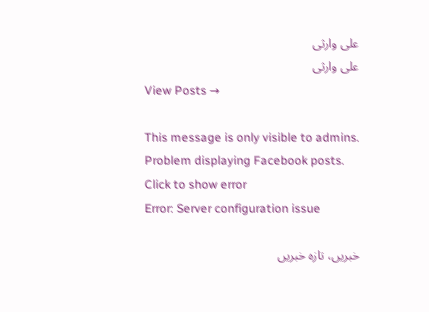علی وارثی
علی وارثی
View Posts →

This message is only visible to admins.
Problem displaying Facebook posts.
Click to show error
Error: Server configuration issue

خبریں، تازہ خبریں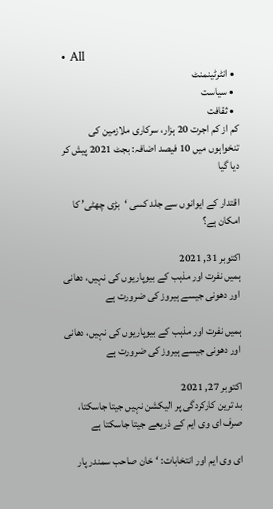• All
  • انٹرٹینمنٹ
  • سیاست
  • ثقافت
کم از کم اجرت 20 ہزار، سرکاری ملازمین کی تنخواہوں میں 10 فیصد اضافہ: بجٹ 2021 پیش کر دیا گیا

اقتدار کے ایوانوں سے جلد کسی ‘بڑی چھٹی’ کا امکان ہے؟

اکتوبر 31, 2021
ہمیں نفرت اور مذہب کے بیوپاریوں کی نہیں، دھانی اور دھونی جیسے ہیروز کی ضرورت ہے

ہمیں نفرت اور مذہب کے بیوپاریوں کی نہیں، دھانی اور دھونی جیسے ہیروز کی ضرورت ہے

اکتوبر 27, 2021
بد ترین کارکردگی پر الیکشن نہیں جیتا جاسکتا، صرف ای وی ایم کے ذریعے جیتا جاسکتا ہے

ای وی ایم اور انتخابات: ‘خان صاحب سمندر پار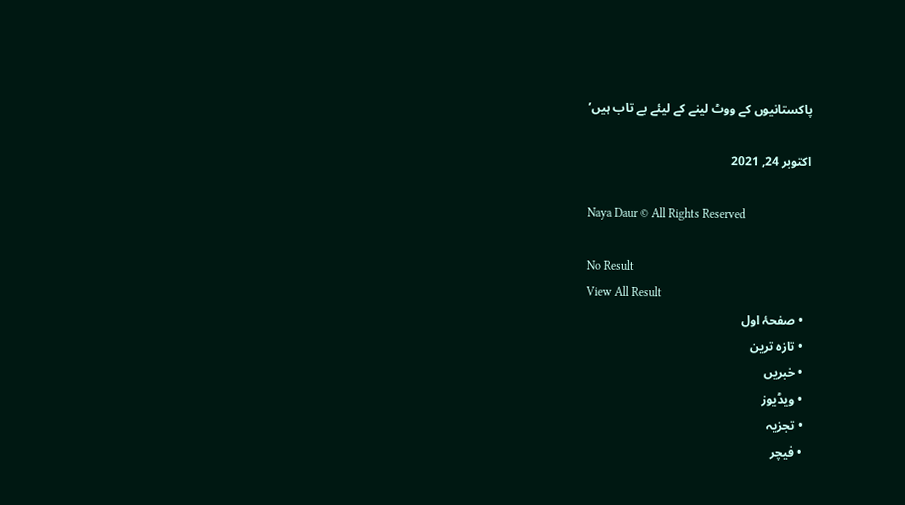پاکستانیوں کے ووٹ لینے کے لیئے بے تاب ہیں’

اکتوبر 24, 2021

Naya Daur © All Rights Reserved

No Result
View All Result
  • صفحۂ اول
  • تازہ ترین
  • خبریں
  • ویڈیوز
  • تجزیہ
  • فیچر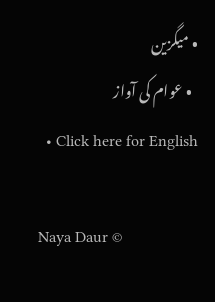• میگزین
  • عوام کی آواز
  • Click here for English

Naya Daur ©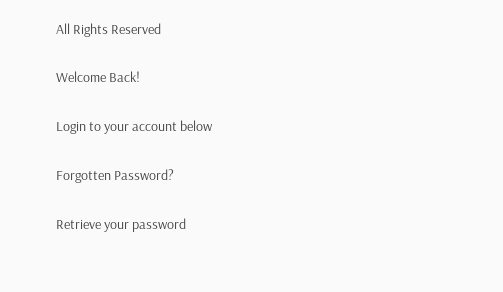All Rights Reserved

Welcome Back!

Login to your account below

Forgotten Password?

Retrieve your password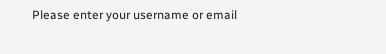Please enter your username or email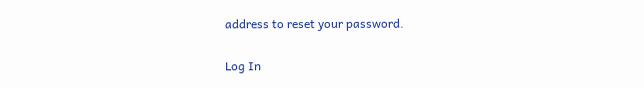address to reset your password.

Log In